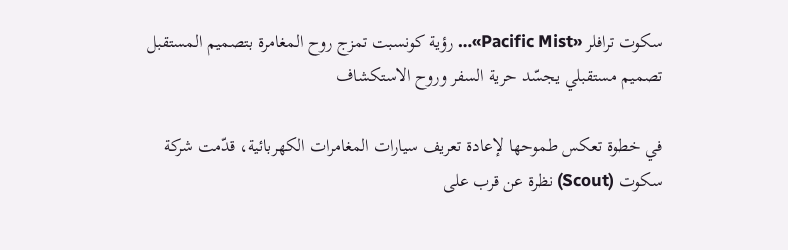سكوت ترافلر «Pacific Mist»… رؤية كونسبت تمزج روح المغامرة بتصميم المستقبل
تصميم مستقبلي يجسّد حرية السفر وروح الاستكشاف

في خطوة تعكس طموحها لإعادة تعريف سيارات المغامرات الكهربائية، قدّمت شركة سكوت (Scout) نظرة عن قرب على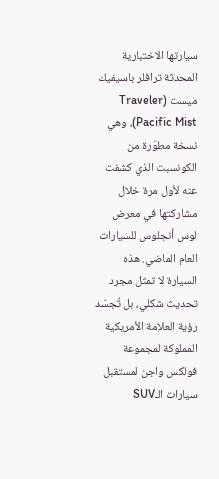سيارتها الاختبارية المحدثة ترافلر باسيفيك ميست (Traveler Pacific Mist)، وهي نسخة مطوّرة من الكونسبت الذي كشفت عنه لأول مرة خلال مشاركتها في معرض لوس أنجلوس للسيارات العام الماضي. هذه السيارة لا تمثل مجرد تحديث شكلي، بل تُجسّد رؤية العلامة الأمريكية المملوكة لمجموعة فولكس واجن لمستقبل سيارات الـSUV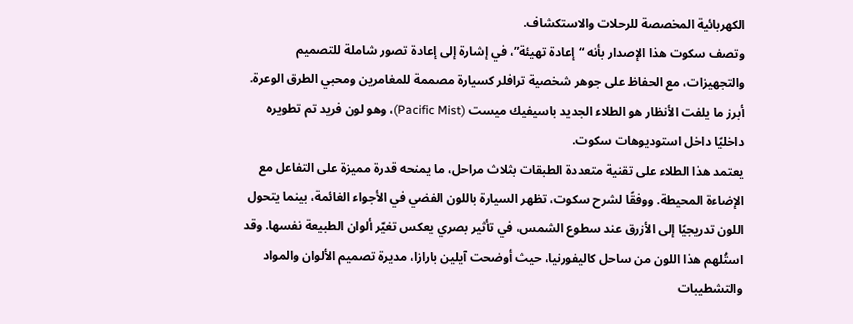الكهربائية المخصصة للرحلات والاستكشاف.
وتصف سكوت هذا الإصدار بأنه “إعادة تهيئة”، في إشارة إلى إعادة تصور شاملة للتصميم والتجهيزات، مع الحفاظ على جوهر شخصية ترافلر كسيارة مصممة للمغامرين ومحبي الطرق الوعرة. أبرز ما يلفت الأنظار هو الطلاء الجديد باسيفيك ميست (Pacific Mist)، وهو لون فريد تم تطويره داخليًا داخل استوديوهات سكوت.
يعتمد هذا الطلاء على تقنية متعددة الطبقات بثلاث مراحل، ما يمنحه قدرة مميزة على التفاعل مع الإضاءة المحيطة. ووفقًا لشرح سكوت، تظهر السيارة باللون الفضي في الأجواء الغائمة، بينما يتحول اللون تدريجيًا إلى الأزرق عند سطوع الشمس، في تأثير بصري يعكس تغيّر ألوان الطبيعة نفسها. وقد استُلهم هذا اللون من ساحل كاليفورنيا، حيث أوضحت آيلين بارازا، مديرة تصميم الألوان والمواد والتشطيبات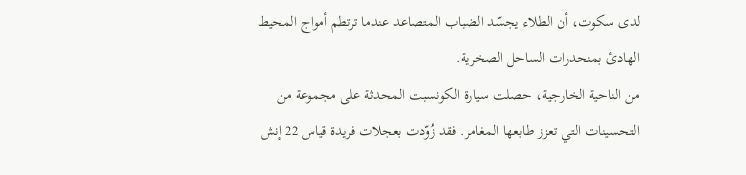لدى سكوت، أن الطلاء يجسّد الضباب المتصاعد عندما ترتطم أمواج المحيط الهادئ بمنحدرات الساحل الصخرية.
من الناحية الخارجية، حصلت سيارة الكونسبت المحدثة على مجموعة من التحسينات التي تعزز طابعها المغامر. فقد زُوّدت بعجلات فريدة قياس 22 إنش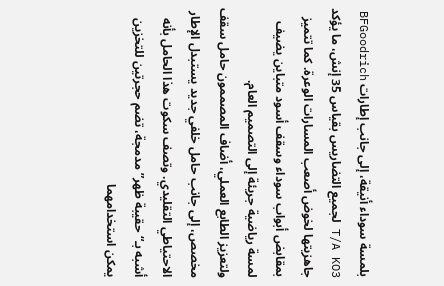بلمسة سوداء أنيقة، إلى جانب إطارات BFGoodrich T/A KO3 لجميع التضاريس بقياس 35 إنش، ما يؤكد جاهزيتها لخوض أصعب المسارات الوعرة. كما تتميز بمقابض أبواب سوداء وسقف أسود متباين يضيف لمسة رياضية جريئة إلى التصميم العام.
ولتعزيز الطابع العملي، أضاف المصممون حامل سقف مخصص، إلى جانب حامل خلفي جديد يستبدل الإطار الاحتياطي التقليدي. وتصف سكوت هذا الحامل بأنه أشبه بـ“حقيبة ظهر” مدمجة، تضم حجرتين للتخزين يمكن استخدامهما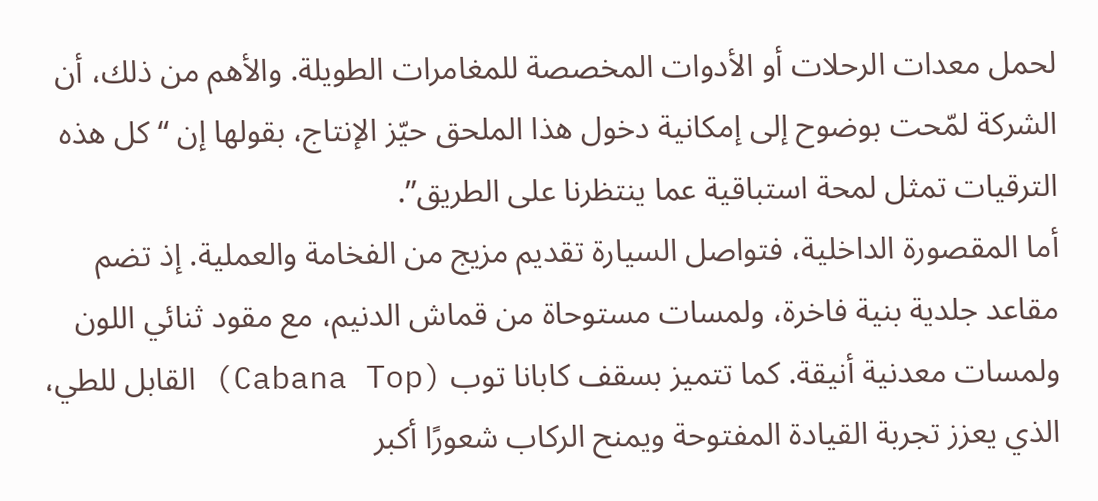لحمل معدات الرحلات أو الأدوات المخصصة للمغامرات الطويلة. والأهم من ذلك، أن الشركة لمّحت بوضوح إلى إمكانية دخول هذا الملحق حيّز الإنتاج، بقولها إن “كل هذه الترقيات تمثل لمحة استباقية عما ينتظرنا على الطريق”.
أما المقصورة الداخلية، فتواصل السيارة تقديم مزيج من الفخامة والعملية. إذ تضم مقاعد جلدية بنية فاخرة، ولمسات مستوحاة من قماش الدنيم، مع مقود ثنائي اللون ولمسات معدنية أنيقة. كما تتميز بسقف كابانا توب (Cabana Top) القابل للطي، الذي يعزز تجربة القيادة المفتوحة ويمنح الركاب شعورًا أكبر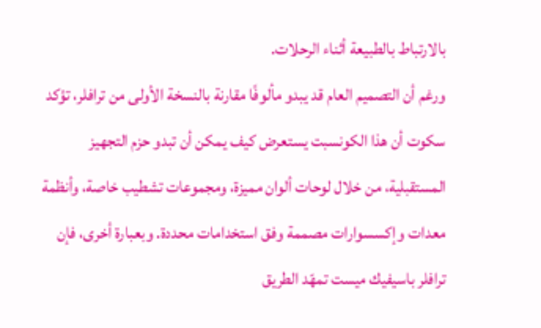بالارتباط بالطبيعة أثناء الرحلات.
ورغم أن التصميم العام قد يبدو مألوفًا مقارنة بالنسخة الأولى من ترافلر، تؤكد سكوت أن هذا الكونسبت يستعرض كيف يمكن أن تبدو حزم التجهيز المستقبلية، من خلال لوحات ألوان مميزة، ومجموعات تشطيب خاصة، وأنظمة معدات وإكسسوارات مصممة وفق استخدامات محددة. وبعبارة أخرى، فإن ترافلر باسيفيك ميست تمهّد الطريق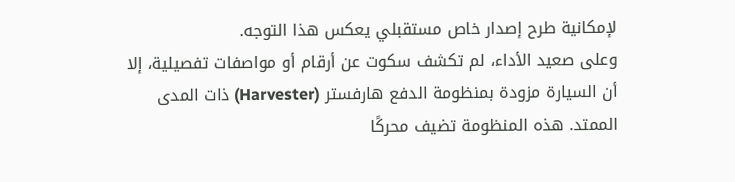لإمكانية طرح إصدار خاص مستقبلي يعكس هذا التوجه.
وعلى صعيد الأداء، لم تكشف سكوت عن أرقام أو مواصفات تفصيلية، إلا أن السيارة مزودة بمنظومة الدفع هارفستر (Harvester) ذات المدى الممتد. هذه المنظومة تضيف محركًا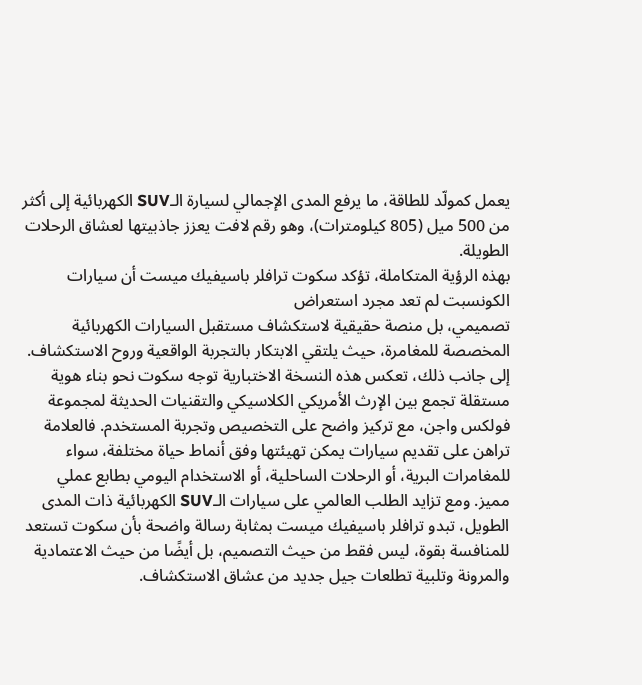يعمل كمولّد للطاقة، ما يرفع المدى الإجمالي لسيارة الـSUV الكهربائية إلى أكثر من 500 ميل (805 كيلومترات)، وهو رقم لافت يعزز جاذبيتها لعشاق الرحلات الطويلة.
بهذه الرؤية المتكاملة، تؤكد سكوت ترافلر باسيفيك ميست أن سيارات الكونسبت لم تعد مجرد استعراض
تصميمي، بل منصة حقيقية لاستكشاف مستقبل السيارات الكهربائية المخصصة للمغامرة، حيث يلتقي الابتكار بالتجربة الواقعية وروح الاستكشاف.
إلى جانب ذلك، تعكس هذه النسخة الاختبارية توجه سكوت نحو بناء هوية مستقلة تجمع بين الإرث الأمريكي الكلاسيكي والتقنيات الحديثة لمجموعة فولكس واجن، مع تركيز واضح على التخصيص وتجربة المستخدم. فالعلامة تراهن على تقديم سيارات يمكن تهيئتها وفق أنماط حياة مختلفة، سواء للمغامرات البرية، أو الرحلات الساحلية، أو الاستخدام اليومي بطابع عملي مميز. ومع تزايد الطلب العالمي على سيارات الـSUV الكهربائية ذات المدى الطويل، تبدو ترافلر باسيفيك ميست بمثابة رسالة واضحة بأن سكوت تستعد للمنافسة بقوة، ليس فقط من حيث التصميم، بل أيضًا من حيث الاعتمادية والمرونة وتلبية تطلعات جيل جديد من عشاق الاستكشاف.